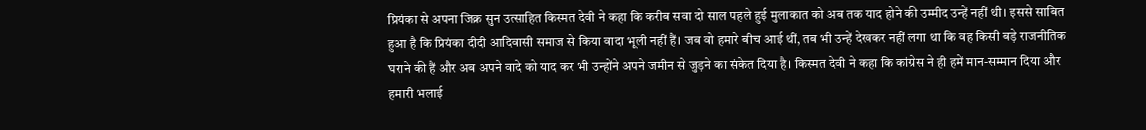प्रियंका से अपना जिक्र सुन उत्साहित किस्मत देवी ने कहा कि करीब सवा दो साल पहले हुई मुलाकात को अब तक याद होने की उम्मीद उन्हें नहीं थी। इससे साबित हुआ है कि प्रियंका दीदी आदिवासी समाज से किया वादा भूली नहीं हैं। जब वो हमारे बीच आई थीं, तब भी उन्हें देखकर नहीं लगा था कि वह किसी बड़े राजनीतिक घराने की हैं और अब अपने वादे को याद कर भी उन्होंने अपने जमीन से जुड़ने का संकेत दिया है। किस्मत देवी ने कहा कि कांग्रेस ने ही हमें मान-सम्मान दिया और हमारी भलाई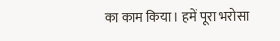का काम किया। हमें पूरा भरोसा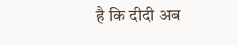है कि दीदी अब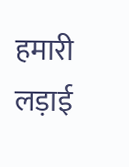हमारी लड़ाई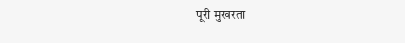पूरी मुखरता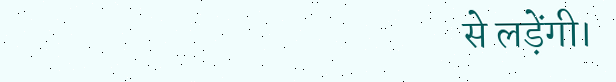से लड़ेंगी।